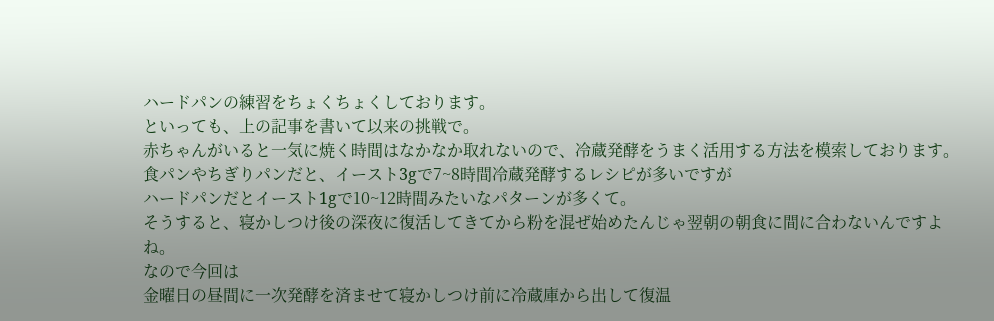ハードパンの練習をちょくちょくしております。
といっても、上の記事を書いて以来の挑戦で。
赤ちゃんがいると一気に焼く時間はなかなか取れないので、冷蔵発酵をうまく活用する方法を模索しております。
食パンやちぎりパンだと、イースト3gで7~8時間冷蔵発酵するレシピが多いですが
ハードパンだとイースト1gで10~12時間みたいなパターンが多くて。
そうすると、寝かしつけ後の深夜に復活してきてから粉を混ぜ始めたんじゃ翌朝の朝食に間に合わないんですよね。
なので今回は
金曜日の昼間に一次発酵を済ませて寝かしつけ前に冷蔵庫から出して復温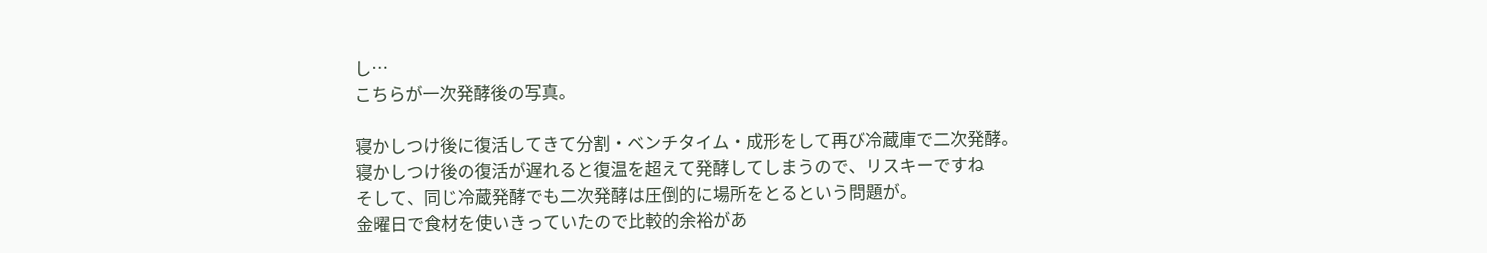し…
こちらが一次発酵後の写真。

寝かしつけ後に復活してきて分割・ベンチタイム・成形をして再び冷蔵庫で二次発酵。
寝かしつけ後の復活が遅れると復温を超えて発酵してしまうので、リスキーですね
そして、同じ冷蔵発酵でも二次発酵は圧倒的に場所をとるという問題が。
金曜日で食材を使いきっていたので比較的余裕があ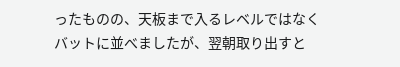ったものの、天板まで入るレベルではなく
バットに並べましたが、翌朝取り出すと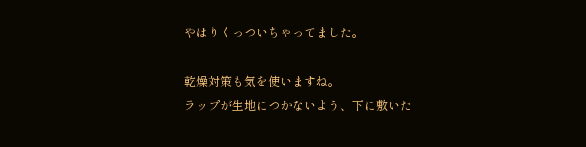やはりくっついちゃってました。

乾燥対策も気を使いますね。
ラップが生地につかないよう、下に敷いた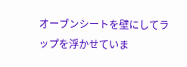オーブンシートを壁にしてラップを浮かせていま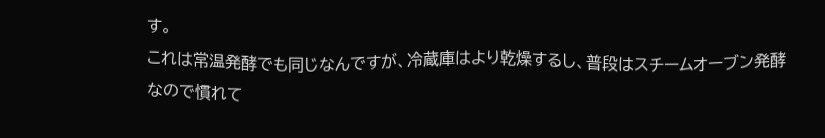す。
これは常温発酵でも同じなんですが、冷蔵庫はより乾燥するし、普段はスチームオーブン発酵なので慣れて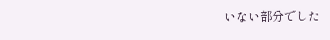いない部分でした